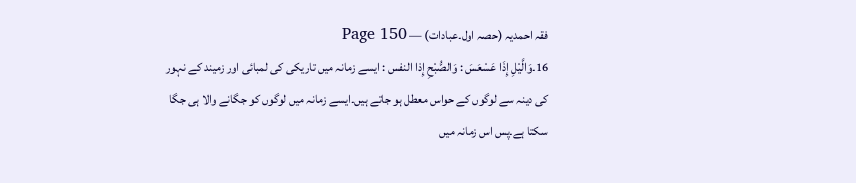فقہ احمدیہ (حصہ اول۔عبادات) — Page 150
16۔وَالَّيْلِ إِذَا عَسْعَسَ : وَالصُّبْحِ إِذا النفس : ایسے زمانہ میں تاریکی کی لمبائی اور زمیند کے نہور کی دینہ سے لوگوں کے حواس معطل ہو جاتے ہیں۔ایسے زمانہ میں لوگوں کو جگانے والا ہی جگا سکتا ہے۔پس اس زمانہ میں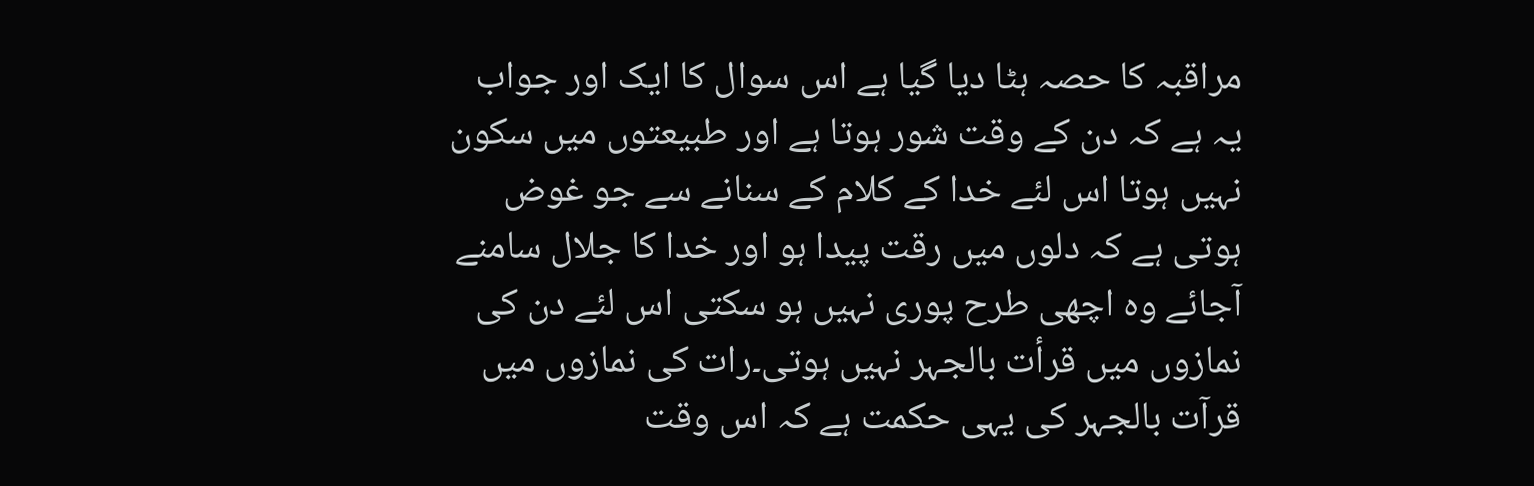مراقبہ کا حصہ ہٹا دیا گیا ہے اس سوال کا ایک اور جواب یہ ہے کہ دن کے وقت شور ہوتا ہے اور طبیعتوں میں سکون نہیں ہوتا اس لئے خدا کے کلام کے سنانے سے جو غوض ہوتی ہے کہ دلوں میں رقت پیدا ہو اور خدا کا جلال سامنے آجائے وہ اچھی طرح پوری نہیں ہو سکتی اس لئے دن کی نمازوں میں قرأت بالجہر نہیں ہوتی۔رات کی نمازوں میں قرآت بالجہر کی یہی حکمت ہے کہ اس وقت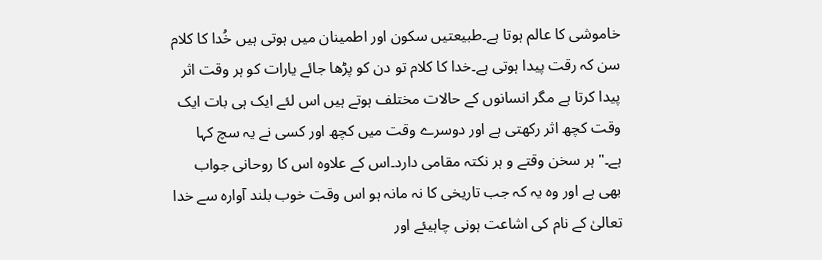خاموشی کا عالم ہوتا ہے۔طبیعتیں سکون اور اطمینان میں ہوتی ہیں خُدا کا کلام سن کہ رقت پیدا ہوتی ہے۔خدا کا کلام تو دن کو پڑھا جائے یارات کو ہر وقت اثر پیدا کرتا ہے مگر انسانوں کے حالات مختلف ہوتے ہیں اس لئے ایک ہی بات ایک وقت کچھ اثر رکھتی ہے اور دوسرے وقت میں کچھ اور کسی نے یہ سچ کہا ہے۔" ہر سخن وقتے و ہر نکتہ مقامی دارد۔اس کے علاوہ اس کا روحانی جواب بھی ہے اور وہ یہ کہ جب تاریخی کا نہ مانہ ہو اس وقت خوب بلند آوارہ سے خدا تعالیٰ کے نام کی اشاعت ہونی چاہیئے اور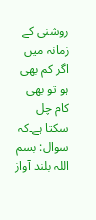روشنی کے زمانہ میں اگر کم بھی ہو تو بھی کام چل سکتا ہے۔کہ سوال: بسم اللہ بلند آواز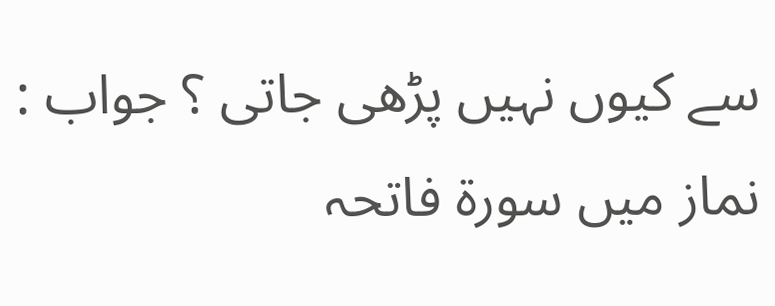سے کیوں نہیں پڑھی جاتی ؟ جواب : نماز میں سورۃ فاتحہ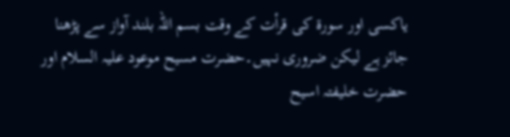یاکسی اور سورۃ کی قرأت کے وقت بسم اللہ بلند آواز سے پڑھنا جائز ہے لیکن ضروری نہیں۔حضرت مسیح موعود علیہ السلام اور حضرت خلیفتہ اسیح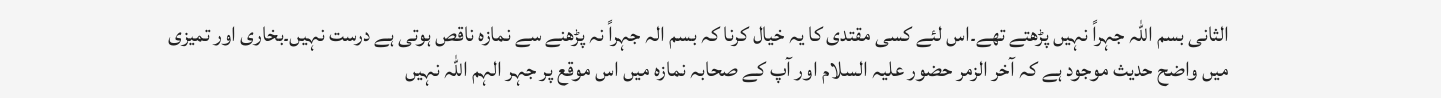الثانی بسم اللہ جہراً نہیں پڑھتے تھے۔اس لئے کسی مقتدی کا یہ خیال کرنا کہ بسم الہ جہراً نہ پڑھنے سے نمازہ ناقص ہوتی ہے درست نہیں۔بخاری اور تمیزی میں واضح حدیث موجود ہے کہ آخر الزمر حضور علیہ السلام اور آپ کے صحابہ نمازہ میں اس موقع پر جہر الہم اللہ نہیں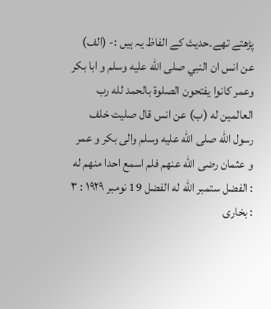پڑھتے تھے۔حدیث کے الفاظ یہ ہیں :- (الف) عن انس ان النبي صلى الله عليه وسلم و ابا بكر وعمر كانوا يفتحون الصلوة بالحمد لله رب العالمين له (ب) عن انس قال صليت خلف رسول الله صلى الله عليه وسلم والی بكر و عمر و عثمان رضی الله عنهم فلم اسمع احدا منهم له : الفضل ستمبر الله له الفضل 19 نومبر ۱۹۲۹ : ۳ : بخاری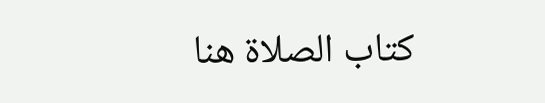کتاب الصلاة هنا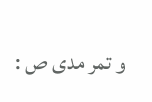و تمر مدى ص :